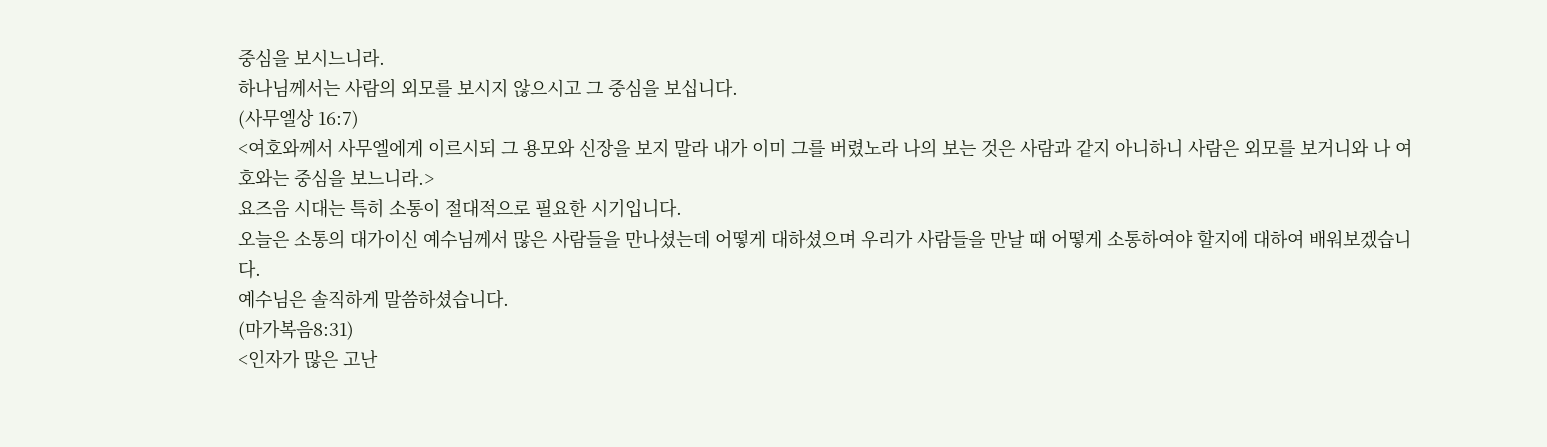중심을 보시느니라.
하나님께서는 사람의 외모를 보시지 않으시고 그 중심을 보십니다.
(사무엘상 16:7)
<여호와께서 사무엘에게 이르시되 그 용모와 신장을 보지 말라 내가 이미 그를 버렸노라 나의 보는 것은 사람과 같지 아니하니 사람은 외모를 보거니와 나 여호와는 중심을 보느니라.>
요즈음 시대는 특히 소통이 절대적으로 필요한 시기입니다.
오늘은 소통의 대가이신 예수님께서 많은 사람들을 만나셨는데 어떻게 대하셨으며 우리가 사람들을 만날 때 어떻게 소통하여야 할지에 대하여 배워보겠습니다.
예수님은 솔직하게 말씀하셨습니다.
(마가복음8:31)
<인자가 많은 고난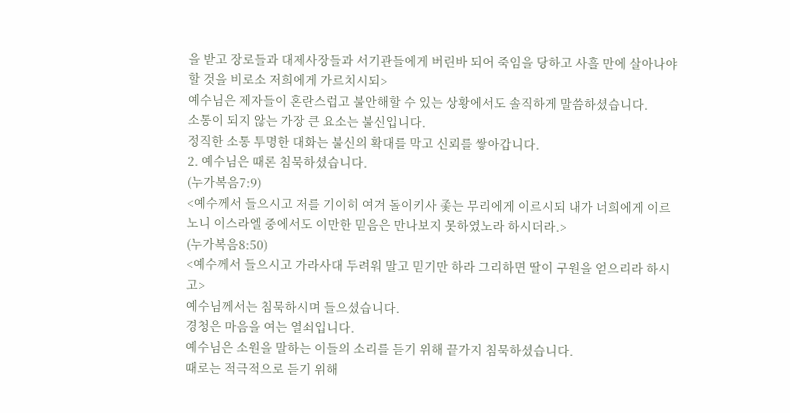을 받고 장로들과 대제사장들과 서기관들에게 버린바 되어 죽임을 당하고 사흘 만에 살아나야 할 것을 비로소 저희에게 가르치시되>
예수님은 제자들이 혼란스럽고 불안해할 수 있는 상황에서도 솔직하게 말씀하셨습니다.
소통이 되지 않는 가장 큰 요소는 불신입니다.
정직한 소통 투명한 대화는 불신의 확대를 막고 신뢰를 쌓아갑니다.
2. 예수님은 때론 침묵하셨습니다.
(누가복음7:9)
<예수께서 들으시고 저를 기이히 여겨 돌이키사 좇는 무리에게 이르시되 내가 너희에게 이르노니 이스라엘 중에서도 이만한 믿음은 만나보지 못하였노라 하시더라.>
(누가복음8:50)
<예수께서 들으시고 가라사대 두려워 말고 믿기만 하라 그리하면 딸이 구원을 얻으리라 하시고>
예수님께서는 침묵하시며 들으셨습니다.
경청은 마음을 여는 열쇠입니다.
예수님은 소원을 말하는 이들의 소리를 듣기 위해 끝가지 침묵하셨습니다.
때로는 적극적으로 듣기 위해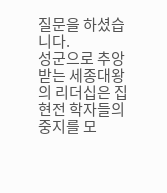질문을 하셨습니다.
성군으로 추앙받는 세종대왕의 리더십은 집현전 학자들의 중지를 모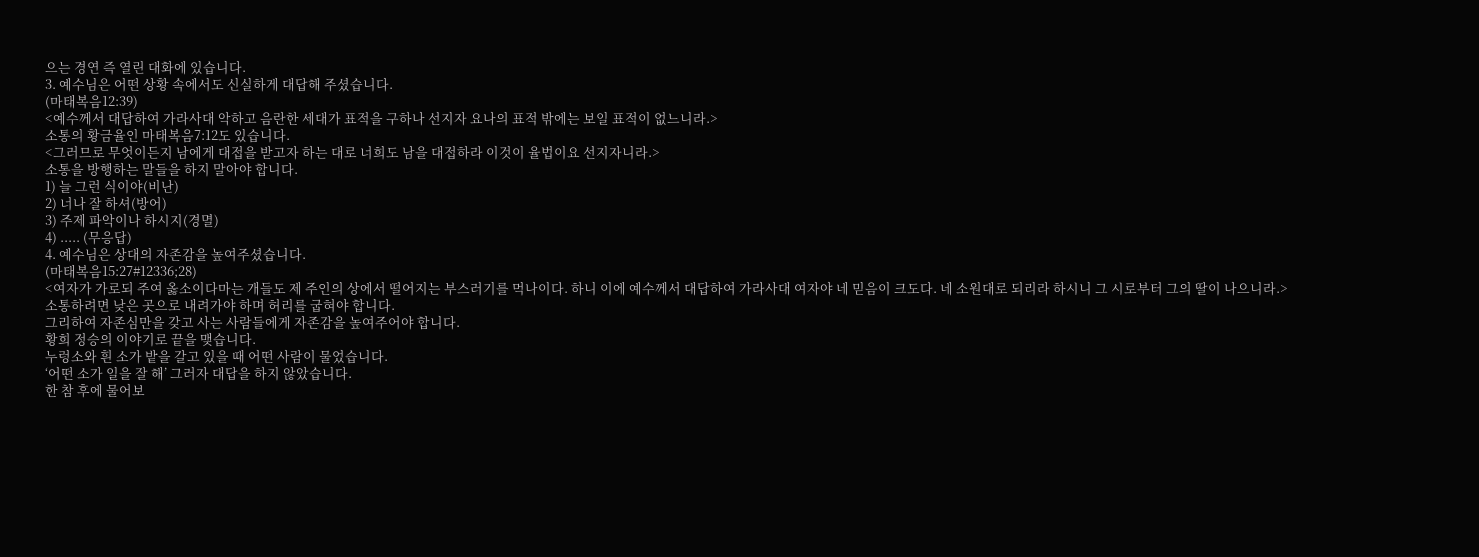으는 경연 즉 열린 대화에 있습니다.
3. 예수님은 어떤 상황 속에서도 신실하게 대답해 주셨습니다.
(마태복음12:39)
<예수께서 대답하여 가라사대 악하고 음란한 세대가 표적을 구하나 선지자 요나의 표적 밖에는 보일 표적이 없느니라.>
소통의 황금율인 마태복음7:12도 있습니다.
<그러므로 무엇이든지 남에게 대접을 받고자 하는 대로 너희도 남을 대접하라 이것이 율법이요 선지자니라.>
소통을 방행하는 말들을 하지 말아야 합니다.
1) 늘 그런 식이야(비난)
2) 너나 잘 하셔(방어)
3) 주제 파악이나 하시지(경멸)
4) ..... (무응답)
4. 예수님은 상대의 자존감을 높여주셨습니다.
(마태복음15:27#12336;28)
<여자가 가로되 주여 옳소이다마는 개들도 제 주인의 상에서 떨어지는 부스러기를 먹나이다. 하니 이에 예수께서 대답하여 가라사대 여자야 네 믿음이 크도다. 네 소원대로 되리라 하시니 그 시로부터 그의 딸이 나으니라.>
소통하려면 낮은 곳으로 내려가야 하며 허리를 굽혀야 합니다.
그리하여 자존심만을 갖고 사는 사람들에게 자존감을 높여주어야 합니다.
황희 정승의 이야기로 끝을 맺습니다.
누렁소와 흰 소가 밭을 갈고 있을 때 어떤 사람이 물었습니다.
‘어떤 소가 일을 잘 해’ 그러자 대답을 하지 않았습니다.
한 참 후에 물어보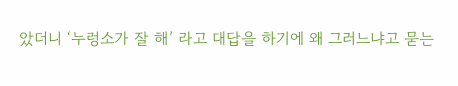았더니 ‘누렁소가 잘 해’ 라고 대답을 하기에 왜 그러느냐고 묻는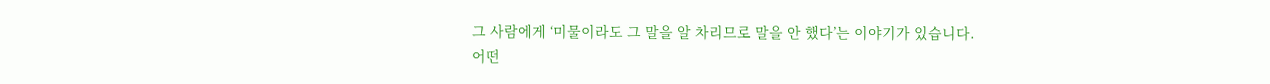그 사람에게 ‘미물이라도 그 말을 알 차리므로 말을 안 했다’는 이야기가 있습니다.
어떤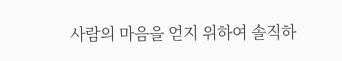사람의 마음을 얻지 위하여 솔직하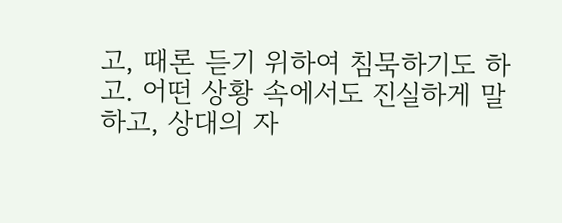고, 때론 듣기 위하여 침묵하기도 하고. 어떤 상황 속에서도 진실하게 말하고, 상대의 자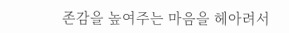존감을 높여주는 마음을 헤아려서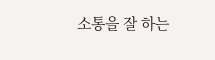소통을 잘 하는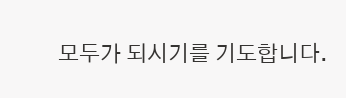모두가 되시기를 기도합니다.